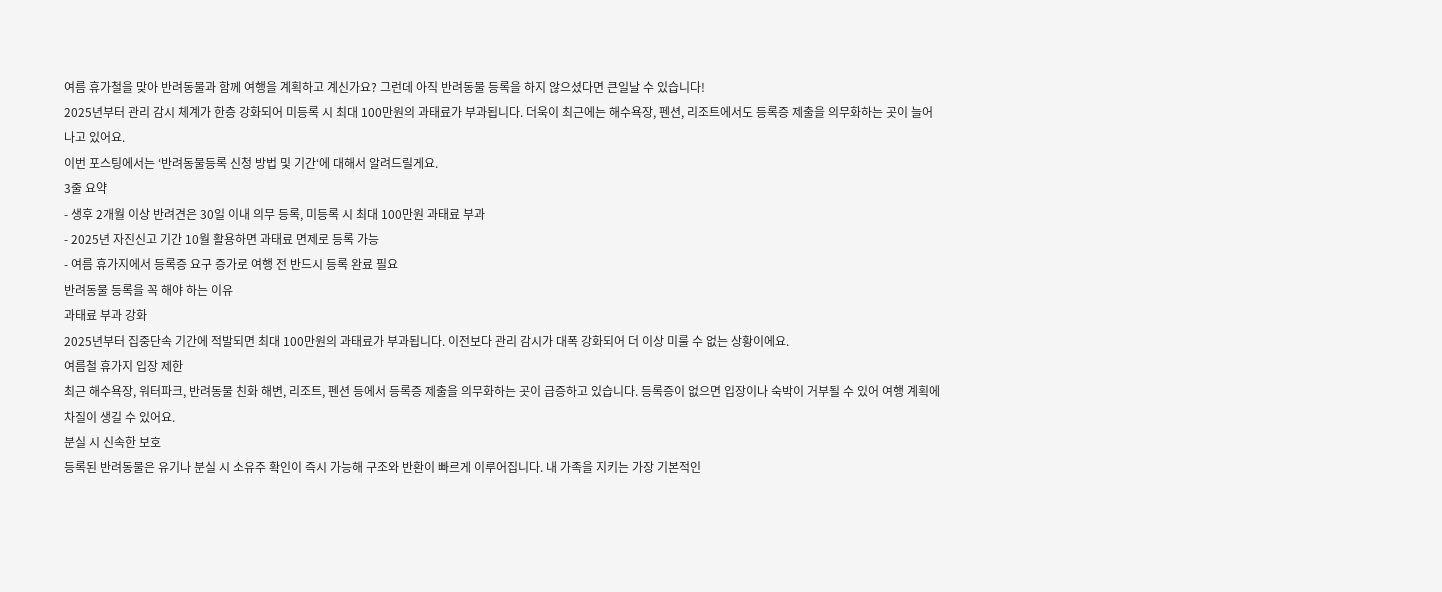여름 휴가철을 맞아 반려동물과 함께 여행을 계획하고 계신가요? 그런데 아직 반려동물 등록을 하지 않으셨다면 큰일날 수 있습니다!
2025년부터 관리 감시 체계가 한층 강화되어 미등록 시 최대 100만원의 과태료가 부과됩니다. 더욱이 최근에는 해수욕장, 펜션, 리조트에서도 등록증 제출을 의무화하는 곳이 늘어나고 있어요.
이번 포스팅에서는 ‘반려동물등록 신청 방법 및 기간‘에 대해서 알려드릴게요.
3줄 요약
- 생후 2개월 이상 반려견은 30일 이내 의무 등록, 미등록 시 최대 100만원 과태료 부과
- 2025년 자진신고 기간 10월 활용하면 과태료 면제로 등록 가능
- 여름 휴가지에서 등록증 요구 증가로 여행 전 반드시 등록 완료 필요
반려동물 등록을 꼭 해야 하는 이유
과태료 부과 강화
2025년부터 집중단속 기간에 적발되면 최대 100만원의 과태료가 부과됩니다. 이전보다 관리 감시가 대폭 강화되어 더 이상 미룰 수 없는 상황이에요.
여름철 휴가지 입장 제한
최근 해수욕장, 워터파크, 반려동물 친화 해변, 리조트, 펜션 등에서 등록증 제출을 의무화하는 곳이 급증하고 있습니다. 등록증이 없으면 입장이나 숙박이 거부될 수 있어 여행 계획에 차질이 생길 수 있어요.
분실 시 신속한 보호
등록된 반려동물은 유기나 분실 시 소유주 확인이 즉시 가능해 구조와 반환이 빠르게 이루어집니다. 내 가족을 지키는 가장 기본적인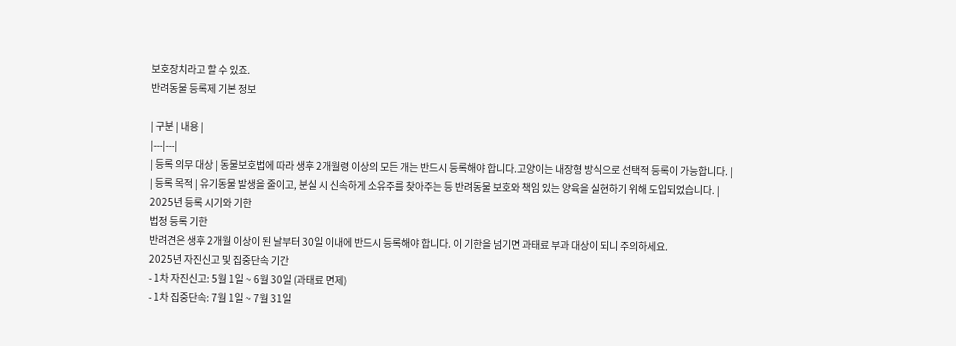보호장치라고 할 수 있죠.
반려동물 등록제 기본 정보

| 구분 | 내용 |
|---|---|
| 등록 의무 대상 | 동물보호법에 따라 생후 2개월령 이상의 모든 개는 반드시 등록해야 합니다.고양이는 내장형 방식으로 선택적 등록이 가능합니다. |
| 등록 목적 | 유기동물 발생을 줄이고, 분실 시 신속하게 소유주를 찾아주는 등 반려동물 보호와 책임 있는 양육을 실현하기 위해 도입되었습니다. |
2025년 등록 시기와 기한
법정 등록 기한
반려견은 생후 2개월 이상이 된 날부터 30일 이내에 반드시 등록해야 합니다. 이 기한을 넘기면 과태료 부과 대상이 되니 주의하세요.
2025년 자진신고 및 집중단속 기간
- 1차 자진신고: 5월 1일 ~ 6월 30일 (과태료 면제)
- 1차 집중단속: 7월 1일 ~ 7월 31일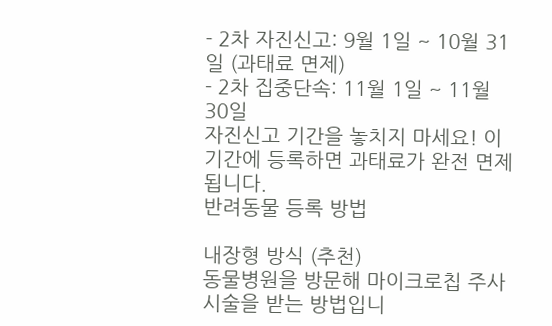- 2차 자진신고: 9월 1일 ~ 10월 31일 (과태료 면제)
- 2차 집중단속: 11월 1일 ~ 11월 30일
자진신고 기간을 놓치지 마세요! 이 기간에 등록하면 과태료가 완전 면제됩니다.
반려동물 등록 방법

내장형 방식 (추천)
동물병원을 방문해 마이크로칩 주사 시술을 받는 방법입니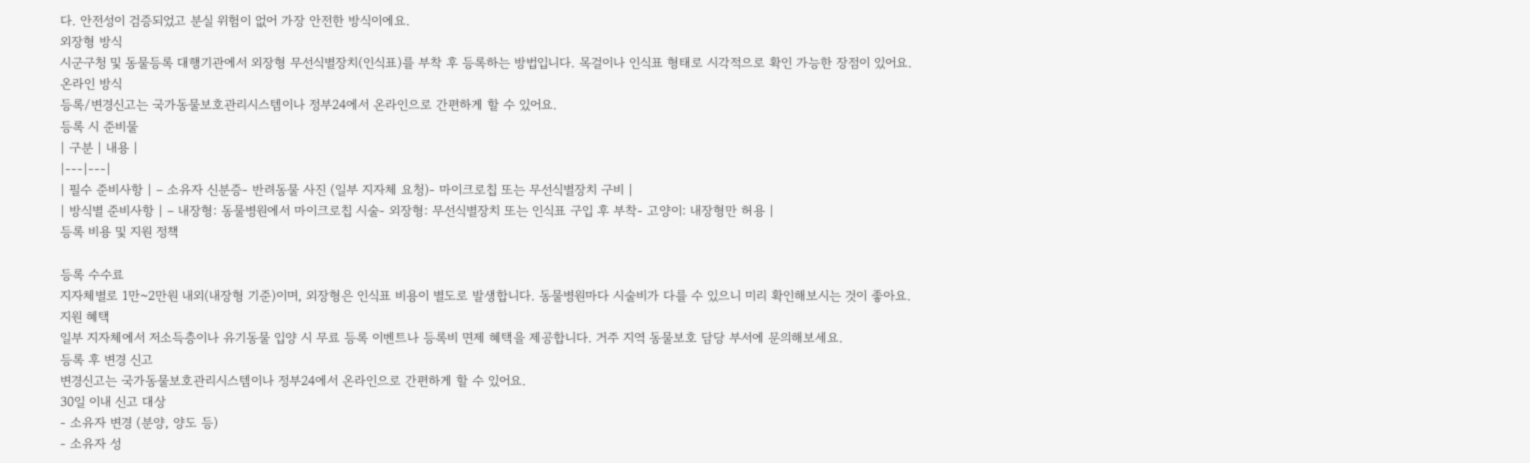다. 안전성이 검증되었고 분실 위험이 없어 가장 안전한 방식이에요.
외장형 방식
시군구청 및 동물등록 대행기관에서 외장형 무선식별장치(인식표)를 부착 후 등록하는 방법입니다. 목걸이나 인식표 형태로 시각적으로 확인 가능한 장점이 있어요.
온라인 방식
등록/변경신고는 국가동물보호관리시스템이나 정부24에서 온라인으로 간편하게 할 수 있어요.
등록 시 준비물
| 구분 | 내용 |
|---|---|
| 필수 준비사항 | – 소유자 신분증- 반려동물 사진 (일부 지자체 요청)- 마이크로칩 또는 무선식별장치 구비 |
| 방식별 준비사항 | – 내장형: 동물병원에서 마이크로칩 시술- 외장형: 무선식별장치 또는 인식표 구입 후 부착- 고양이: 내장형만 허용 |
등록 비용 및 지원 정책

등록 수수료
지자체별로 1만~2만원 내외(내장형 기준)이며, 외장형은 인식표 비용이 별도로 발생합니다. 동물병원마다 시술비가 다를 수 있으니 미리 확인해보시는 것이 좋아요.
지원 혜택
일부 지자체에서 저소득층이나 유기동물 입양 시 무료 등록 이벤트나 등록비 면제 혜택을 제공합니다. 거주 지역 동물보호 담당 부서에 문의해보세요.
등록 후 변경 신고
변경신고는 국가동물보호관리시스템이나 정부24에서 온라인으로 간편하게 할 수 있어요.
30일 이내 신고 대상
- 소유자 변경 (분양, 양도 등)
- 소유자 성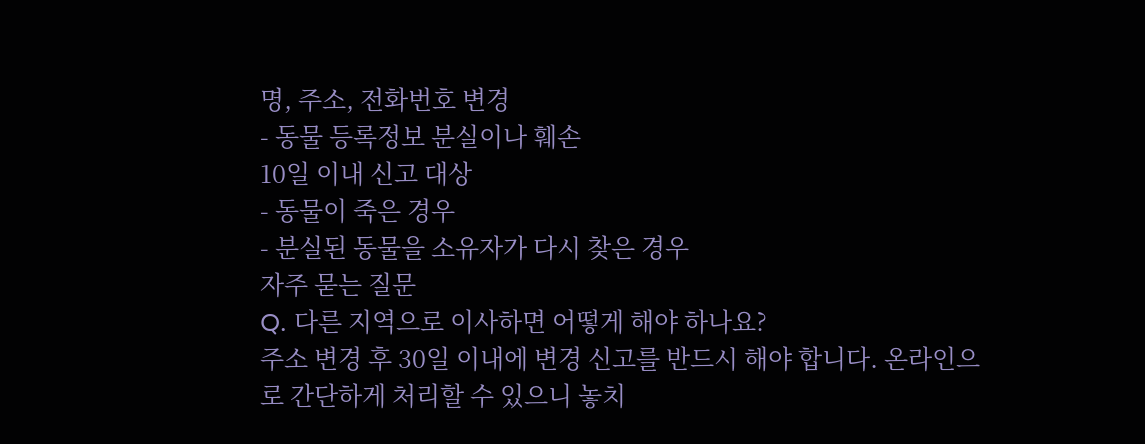명, 주소, 전화번호 변경
- 동물 등록정보 분실이나 훼손
10일 이내 신고 대상
- 동물이 죽은 경우
- 분실된 동물을 소유자가 다시 찾은 경우
자주 묻는 질문
Q. 다른 지역으로 이사하면 어떻게 해야 하나요?
주소 변경 후 30일 이내에 변경 신고를 반드시 해야 합니다. 온라인으로 간단하게 처리할 수 있으니 놓치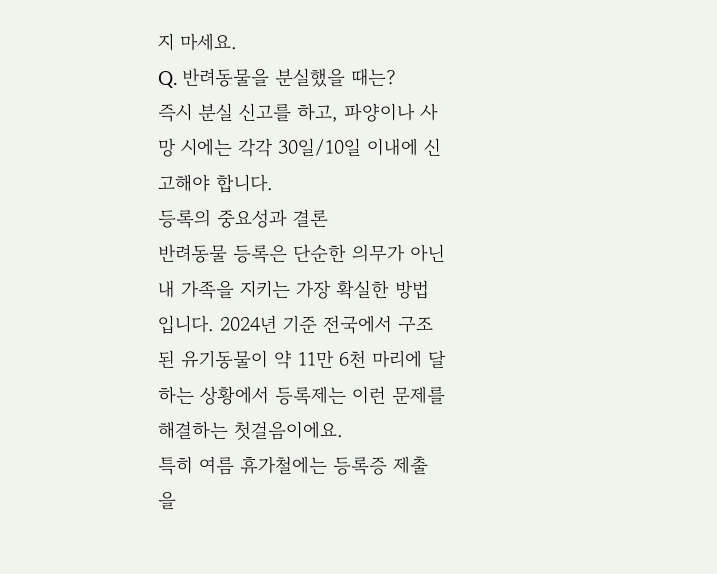지 마세요.
Q. 반려동물을 분실했을 때는?
즉시 분실 신고를 하고, 파양이나 사망 시에는 각각 30일/10일 이내에 신고해야 합니다.
등록의 중요성과 결론
반려동물 등록은 단순한 의무가 아닌 내 가족을 지키는 가장 확실한 방법입니다. 2024년 기준 전국에서 구조된 유기동물이 약 11만 6천 마리에 달하는 상황에서 등록제는 이런 문제를 해결하는 첫걸음이에요.
특히 여름 휴가철에는 등록증 제출을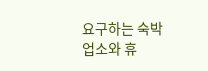요구하는 숙박업소와 휴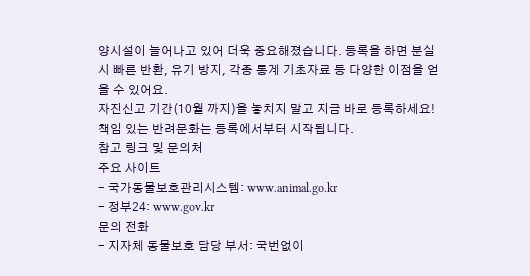양시설이 늘어나고 있어 더욱 중요해졌습니다. 등록을 하면 분실 시 빠른 반환, 유기 방지, 각종 통계 기초자료 등 다양한 이점을 얻을 수 있어요.
자진신고 기간(10월 까지)을 놓치지 말고 지금 바로 등록하세요! 책임 있는 반려문화는 등록에서부터 시작됩니다.
참고 링크 및 문의처
주요 사이트
- 국가동물보호관리시스템: www.animal.go.kr
- 정부24: www.gov.kr
문의 전화
- 지자체 동물보호 담당 부서: 국번없이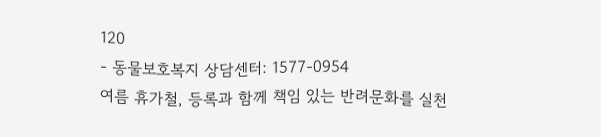120
- 동물보호복지 상담센터: 1577-0954
여름 휴가철, 등록과 함께 책임 있는 반려문화를 실천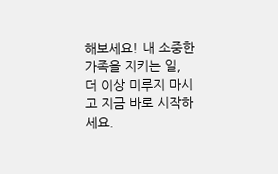해보세요! 내 소중한 가족을 지키는 일, 더 이상 미루지 마시고 지금 바로 시작하세요.